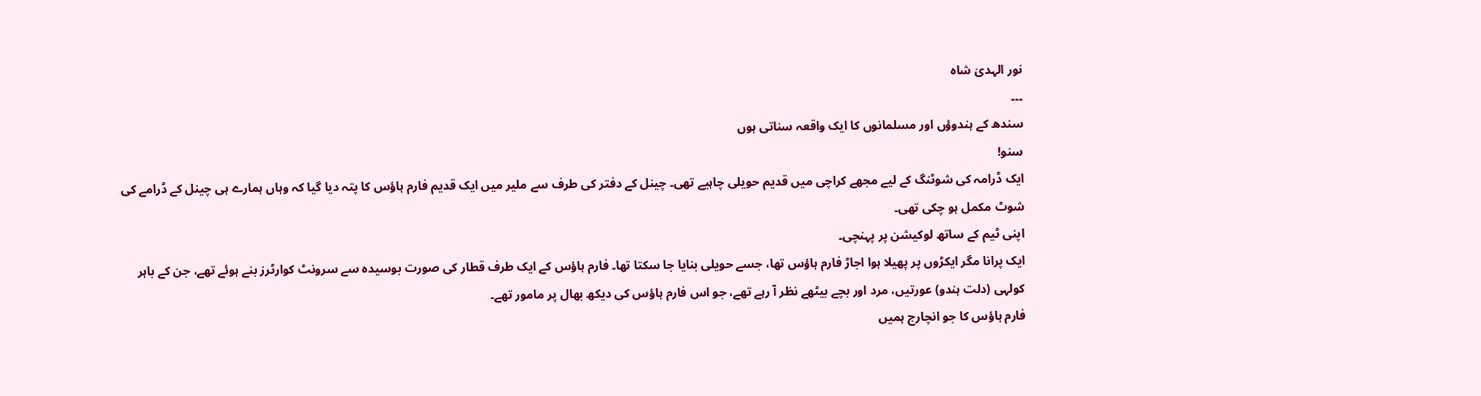نور الہدیٰ شاہ
۔۔۔
سندھ کے ہندوؤں اور مسلمانوں کا ایک واقعہ سناتی ہوں
سنو!
ایک ڈرامہ کی شوٹنگ کے لیے مجھے کراچی میں قدیم حویلی چاہیے تھی۔ چینل کے دفتر کی طرف سے ملیر میں ایک قدیم فارم ہاؤس کا پتہ دیا گیا کہ وہاں ہمارے ہی چینل کے ڈرامے کی شوٹ مکمل ہو چکی تھی۔
اپنی ٹیم کے ساتھ لوکیشن پر پہنچی۔
ایک پرانا مگر ایکڑوں پر پھیلا ہوا اجاڑ فارم ہاؤس تھا، جسے حویلی بنایا جا سکتا تھا۔ فارم ہاؤس کے ایک طرف قطار کی صورت بوسیدہ سے سرونٹ کوارٹرز بنے ہوئے تھے، جن کے باہر کولہی (دلت ہندو) عورتیں، مرد اور بچے بیٹھے نظر آ رہے تھے، جو اس فارم ہاؤس کی دیکھ بھال پر مامور تھے۔
فارم ہاؤس کا جو انچارج ہمیں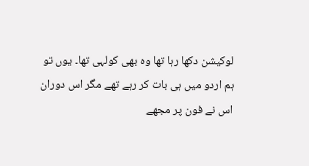لوکیشن دکھا رہا تھا وہ بھی کولہی تھا۔ یوں تو ہم اردو میں ہی بات کر رہے تھے مگر اس دوران اس نے فون پر مجھے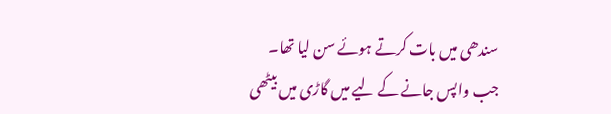سندھی میں بات کرتے ہوئے سن لیا تھا۔
جب واپس جانے کے لیے میں گاڑی میں بیٹھی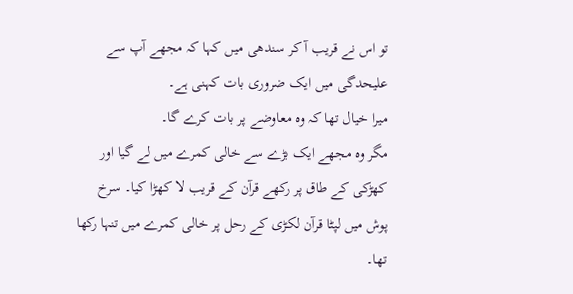تو اس نے قریب آ کر سندھی میں کہا کہ مجھے آپ سے علیحدگی میں ایک ضروری بات کہنی ہے۔
میرا خیال تھا کہ وہ معاوضے پر بات کرے گا۔
مگر وہ مجھے ایک بڑے سے خالی کمرے میں لے گیا اور کھڑکی کے طاق پر رکھے قرآن کے قریب لا کھڑا کیا۔ سرخ پوش میں لپٹا قرآن لکڑی کے رحل پر خالی کمرے میں تنہا رکھا تھا۔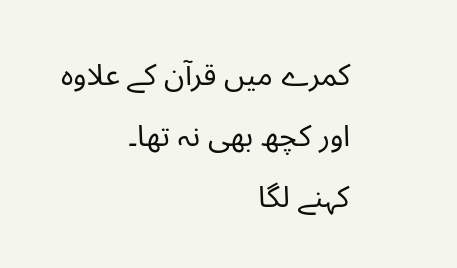کمرے میں قرآن کے علاوہ اور کچھ بھی نہ تھا۔
کہنے لگا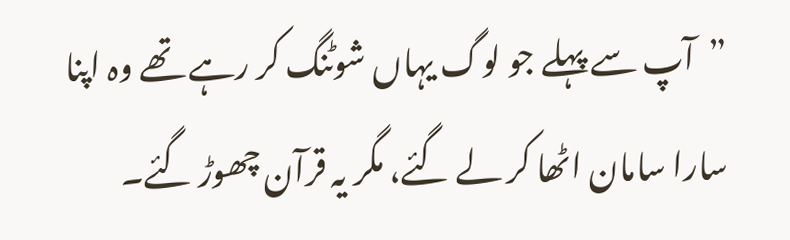”آپ سے پہلے جو لوگ یہاں شوٹنگ کر رہے تھے وہ اپنا سارا سامان اٹھا کر لے گئے، مگر یہ قرآن چھوڑ گئے۔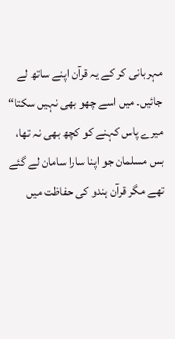مہربانی کر کے یہ قرآن اپنے ساتھ لے جائیں۔ میں اسے چھو بھی نہیں سکتا“
میرے پاس کہنے کو کچھ بھی نہ تھا، بس مسلمان جو اپنا سارا سامان لے گئے تھے مگر قرآن ہندو کی حفاظت میں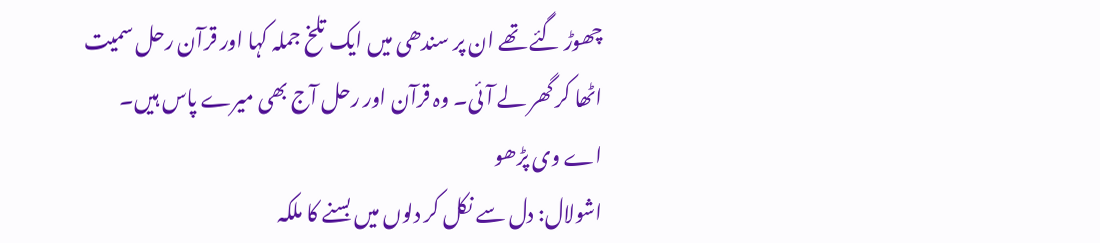چھوڑ گئے تھے ان پر سندھی میں ایک تلخ جملہ کہا اور قرآن رحل سمیت اٹھا کر گھر لے آئی۔ وہ قرآن اور رحل آج بھی میرے پاس ہیں۔
اے وی پڑھو
اشولال: دل سے نکل کر دلوں میں بسنے کا ملکہ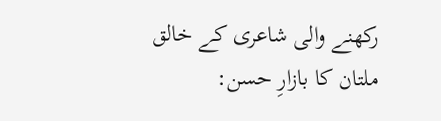رکھنے والی شاعری کے خالق
ملتان کا بازارِ حسن: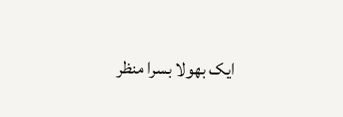ایک بھولا بسرا منظر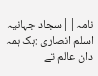نامہ||سجاد جہانیہ
اسلم انصاری :ہک ہمہ دان عالم تے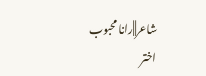شاعر||رانا محبوب اختر